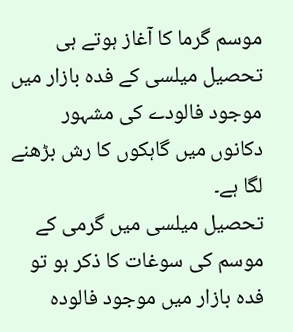موسم گرما کا آغاز ہوتے ہی تحصیل میلسی کے فدہ بازار میں موجود فالودے کی مشہور دکانوں میں گاہکوں کا رش بڑھنے لگا ہے۔
تحصیل میلسی میں گرمی کے موسم کی سوغات کا ذکر ہو تو فدہ بازار میں موجود فالودہ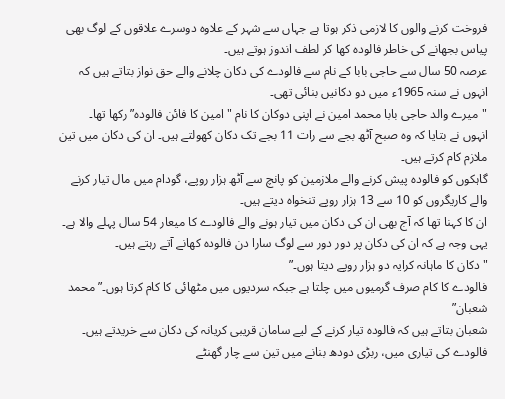فروخت کرنے والوں کا لازمی ذکر ہوتا ہے جہاں سے شہر کے علاوہ دوسرے علاقوں کے لوگ بھی پیاس بجھانے کی خاطر فالودہ کھا کر لطف اندوز ہوتے ہیں۔
عرصہ 50 سال سے حاجی بابا کے نام سے فالودے کی دکان چلانے والے حق نواز بتاتے ہیں کہ انہوں نے سنہ 1965ء میں دو دکانیں بنائی تھی۔
"میرے والد حاجی بابا محمد امین نے اپنی دوکان کا نام "امین کا فائن فالودہ” رکھا تھا۔
انہوں نے بتایا کہ وہ صبح آٹھ بجے سے رات 11 بجے تک دکان کھولتے ہیں۔ ان کی دکان میں تین ملازم کام کرتے ہیں۔
گاہکوں کو فالودہ پیش کرنے والے ملازمین کو پانچ سے آٹھ ہزار روپے، گودام میں مال تیار کرنے والے کاریگروں کو 10 سے 13 ہزار روپے تنخواہ دیتے ہیں۔
ان کا کہنا تھا کہ آج بھی ان کی دکان میں تیار ہونے والے فالودے کا میعار 54 سال پہلے والا ہے۔ یہی وجہ ہے کہ ان کی دکان پر دور دور سے لوگ سارا دن فالودہ کھانے آتے رہتے ہیں۔
"دکان کا ماہانہ کرایہ دو ہزار روپے دیتا ہوں۔”
فالودے کا کام صرف گرمیوں میں چلتا ہے جبکہ سردیوں میں مٹھائی کا کام کرتا ہوں۔”محمد شعبان”
شعبان بتاتے ہیں کہ فالودہ تیار کرنے کے لیے سامان قریبی کریانہ کی دکان سے خریدتے ہیں۔ فالودے کی تیاری میں، ربڑی دودھ بنانے میں تین سے چار گھنٹے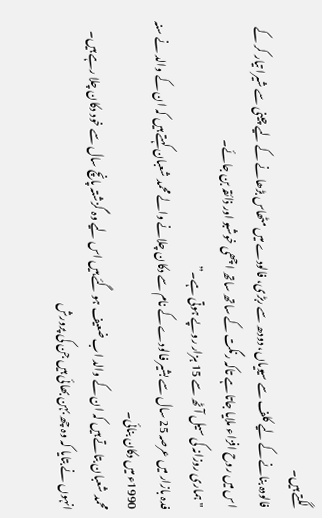لگتے ہیں۔
فالودہ بنانے کے لیے کلف سے سیویاں، دودھ سے ربڑی، فالودے میں مٹھاس بڑھانے کے لیے چینی سے شیرا تیار کر کے اس میں روح افزاء ملایا جاتا ہے تاکہ رنگت کے ساتھ ساتھ اچھی خوشبو اور ذائقہ بن جائے۔
"ہماری روزانہ کی سیل آٹھ سے 15 ہزار روپے ہوتی ہے۔”
فدہ بازار میں عرصہ 25 سال سے بشیر فالودے کے نام سے دکان چلانے والے محمد شعبان کہتے ہیں کہ ان کے والد نے سنہ 1990ء میں دکان بنائی۔
محمد شعبان بتاتے ہیں کہ ان کے والد اب ضعیف ہو گئے ہیں اس لیے وہ گزشتہ پانچ سال سے خود دکان چلا رہے ہیں۔
انہوں نے بتایا کہ وہ چھ بہن بھائی ہیں جن کی پرورش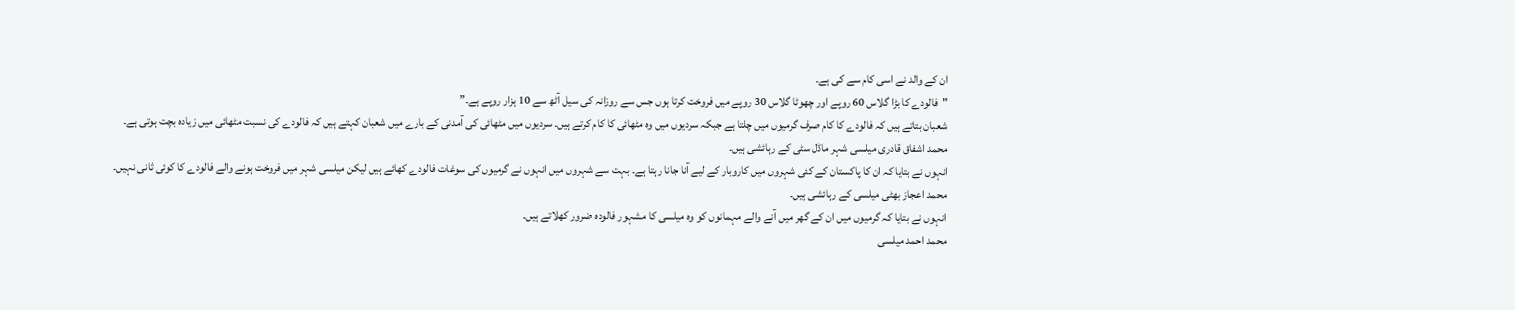ان کے والد نے اسی کام سے کی ہے۔
"فالودے کا بڑا گلاس 60 روپے اور چھوٹا گلاس 30 روپے میں فروخت کرتا ہوں جس سے روزانہ کی سیل آٹھ سے 10 ہزار روپے ہے۔”
شعبان بتاتے ہیں کہ فالودے کا کام صرف گرمیوں میں چلتا ہے جبکہ سردیوں میں وہ مٹھائی کا کام کرتے ہیں۔ سردیوں میں مٹھائی کی آمدنی کے بارے میں شعبان کہتے ہیں کہ فالودے کی نسبت مٹھائی میں زیادہ بچت ہوتی ہے۔
محمد اشفاق قادری میلسی شہر ماڈل سٹی کے رہائشی ہیں۔
انہوں نے بتایا کہ ان کا پاکستان کے کئی شہروں میں کاروبار کے لیے آنا جانا رہتا ہے۔ بہت سے شہروں میں انہوں نے گرمیوں کی سوغات فالودے کھائے ہیں لیکن میلسی شہر میں فروخت ہونے والے فالودے کا کوئی ثانی نہیں۔
محمد اعجاز بھٹی میلسی کے رہائشی ہیں۔
انہوں نے بتایا کہ گرمیوں میں ان کے گھر میں آنے والے مہمانوں کو وہ میلسی کا مشہور فالودہ ضرور کھلاتے ہیں۔
محمد احمد میلسی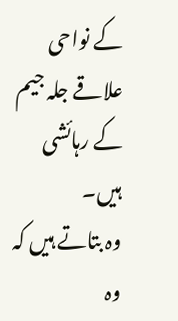کے نواحی علاقے جلہ جیم کے رہائشی ہیں۔
وہ بتاتے ہیں کہ وہ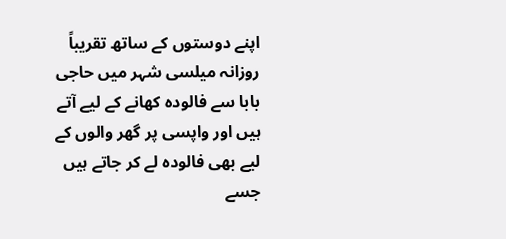اپنے دوستوں کے ساتھ تقریباً روزانہ میلسی شہر میں حاجی بابا سے فالودہ کھانے کے لیے آتے ہیں اور واپسی پر گھر والوں کے لیے بھی فالودہ لے کر جاتے ہیں جسے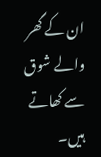ان کے گھر والے شوق سے کھاتے ہیں۔